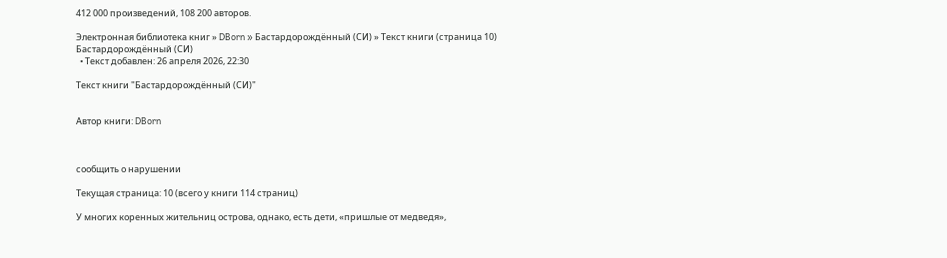412 000 произведений, 108 200 авторов.

Электронная библиотека книг » DBorn » Бастардорождённый (СИ) » Текст книги (страница 10)
Бастардорождённый (СИ)
  • Текст добавлен: 26 апреля 2026, 22:30

Текст книги "Бастардорождённый (СИ)"


Автор книги: DBorn



сообщить о нарушении

Текущая страница: 10 (всего у книги 114 страниц)

У многих коренных жительниц острова, однако, есть дети, «пришлые от медведя»,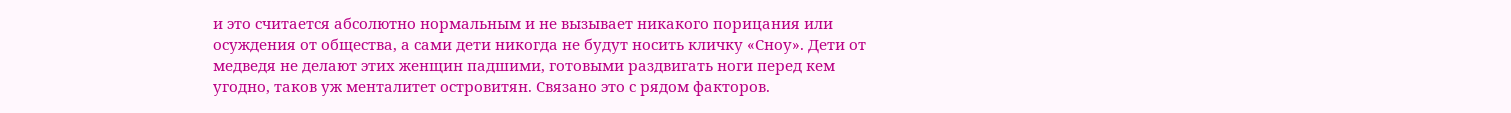и это считается абсолютно нормальным и не вызывает никакого порицания или осуждения от общества, а сами дети никогда не будут носить кличку «Сноу». Дети от медведя не делают этих женщин падшими, готовыми раздвигать ноги перед кем угодно, таков уж менталитет островитян. Связано это с рядом факторов.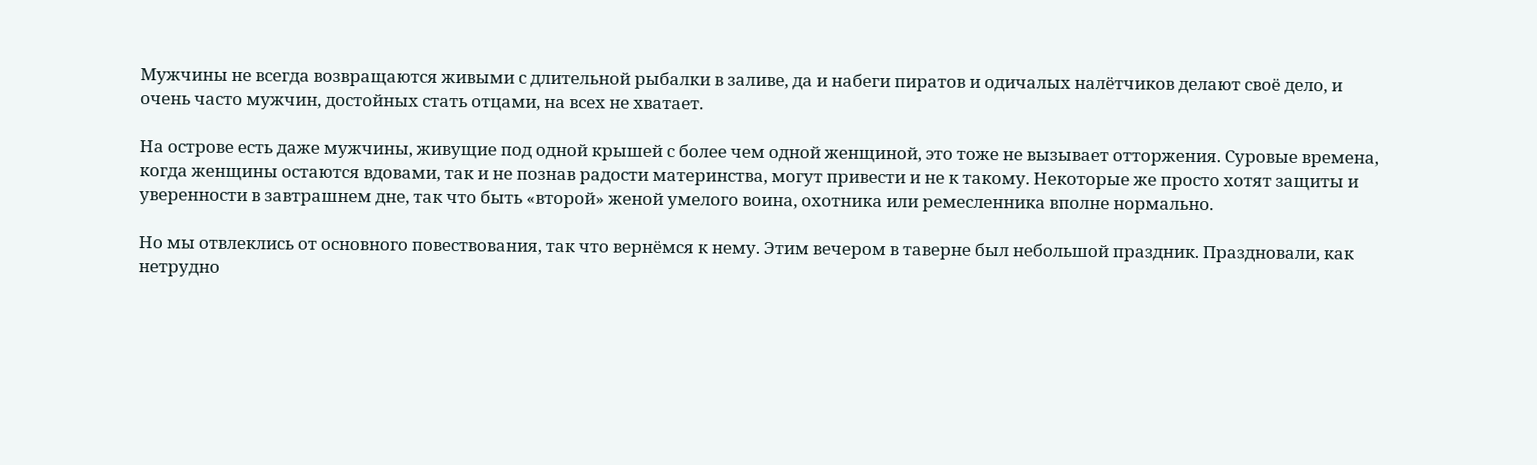Мужчины не всегда возвращаются живыми с длительной рыбалки в заливе, да и набеги пиратов и одичалых налётчиков делают своё дело, и очень часто мужчин, достойных стать отцами, на всех не хватает.

На острове есть даже мужчины, живущие под одной крышей с более чем одной женщиной, это тоже не вызывает отторжения. Суровые времена, когда женщины остаются вдовами, так и не познав радости материнства, могут привести и не к такому. Некоторые же просто хотят защиты и уверенности в завтрашнем дне, так что быть «второй» женой умелого воина, охотника или ремесленника вполне нормально.

Но мы отвлеклись от основного повествования, так что вернёмся к нему. Этим вечером в таверне был небольшой праздник. Праздновали, как нетрудно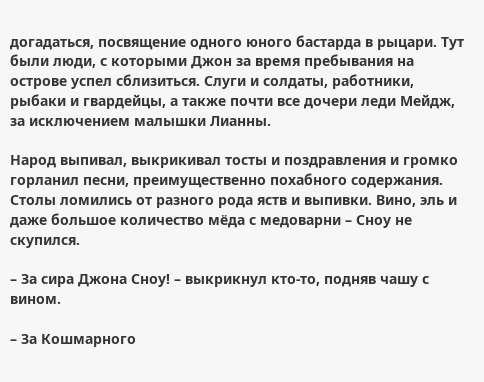догадаться, посвящение одного юного бастарда в рыцари. Тут были люди, с которыми Джон за время пребывания на острове успел сблизиться. Слуги и солдаты, работники, рыбаки и гвардейцы, а также почти все дочери леди Мейдж, за исключением малышки Лианны.

Народ выпивал, выкрикивал тосты и поздравления и громко горланил песни, преимущественно похабного содержания. Столы ломились от разного рода яств и выпивки. Вино, эль и даже большое количество мёда с медоварни – Сноу не скупился.

– За сира Джона Сноу! – выкрикнул кто-то, подняв чашу с вином.

– За Кошмарного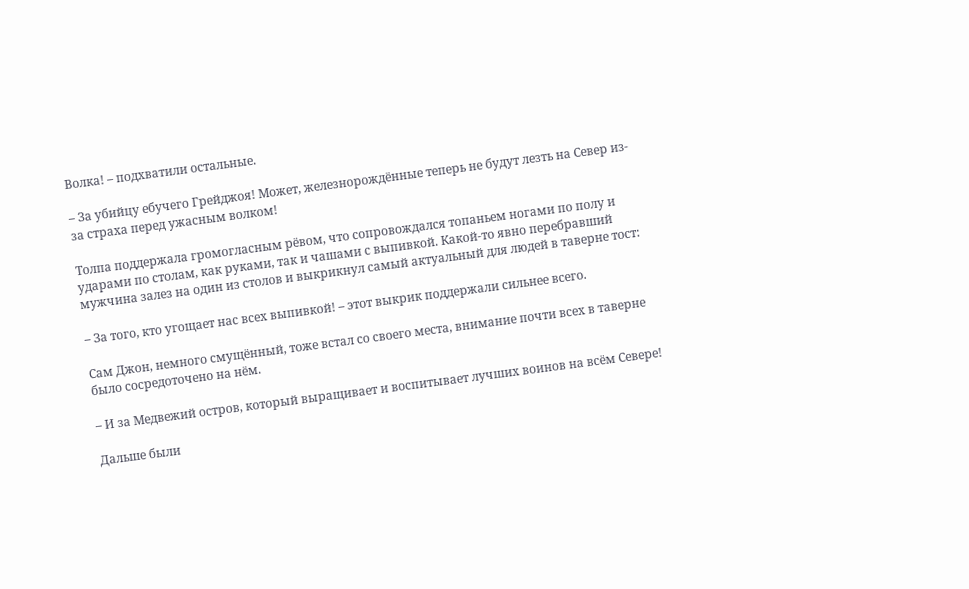Волка! – подхватили остальные.

– За убийцу ебучего Грейджоя! Может, железнорождённые теперь не будут лезть на Север из-за страха перед ужасным волком!

Толпа поддержала громогласным рёвом, что сопровождался топаньем ногами по полу и ударами по столам, как руками, так и чашами с выпивкой. Какой-то явно перебравший мужчина залез на один из столов и выкрикнул самый актуальный для людей в таверне тост:

– За того, кто угощает нас всех выпивкой! – этот выкрик поддержали сильнее всего.

Сам Джон, немного смущённый, тоже встал со своего места, внимание почти всех в таверне было сосредоточено на нём.

– И за Медвежий остров, который выращивает и воспитывает лучших воинов на всём Севере!

Дальше были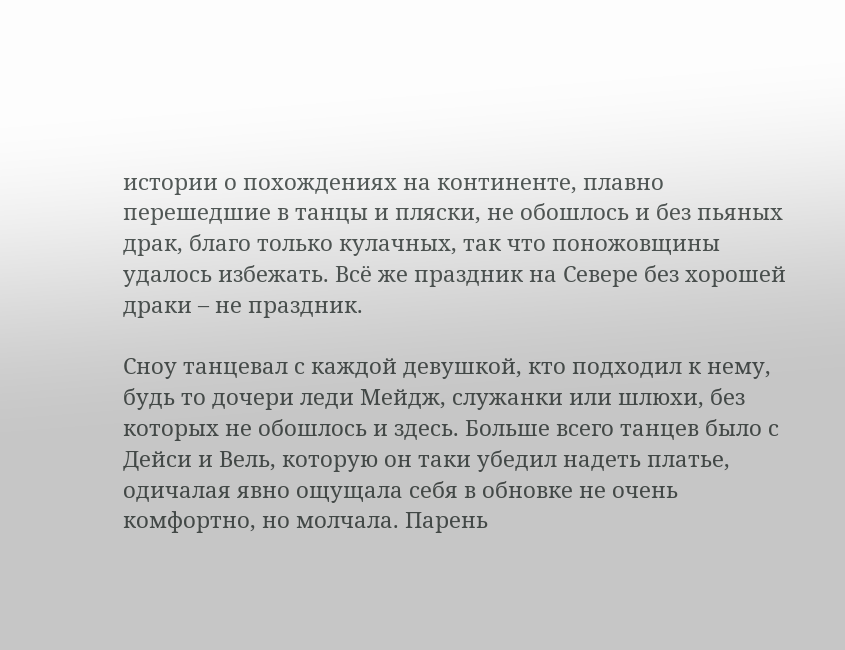истории о похождениях на континенте, плавно перешедшие в танцы и пляски, не обошлось и без пьяных драк, благо только кулачных, так что поножовщины удалось избежать. Всё же праздник на Севере без хорошей драки – не праздник.

Сноу танцевал с каждой девушкой, кто подходил к нему, будь то дочери леди Мейдж, служанки или шлюхи, без которых не обошлось и здесь. Больше всего танцев было с Дейси и Вель, которую он таки убедил надеть платье, одичалая явно ощущала себя в обновке не очень комфортно, но молчала. Парень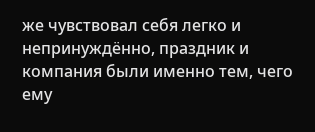же чувствовал себя легко и непринуждённо, праздник и компания были именно тем, чего ему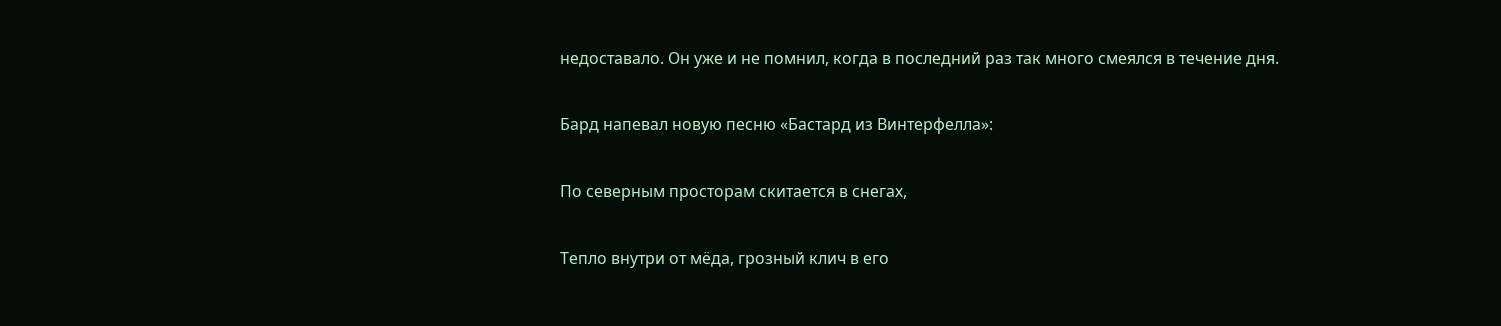недоставало. Он уже и не помнил, когда в последний раз так много смеялся в течение дня.

Бард напевал новую песню «Бастард из Винтерфелла»:

По северным просторам скитается в снегах,

Тепло внутри от мёда, грозный клич в его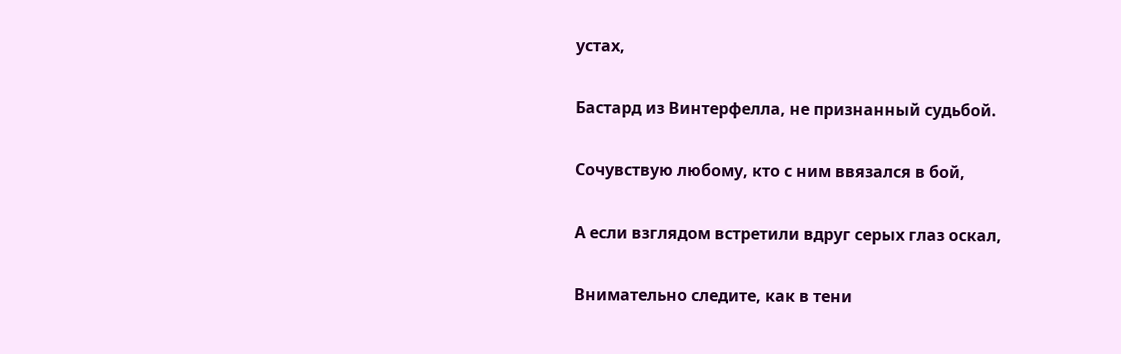устах,

Бастард из Винтерфелла, не признанный судьбой.

Сочувствую любому, кто с ним ввязался в бой,

А если взглядом встретили вдруг серых глаз оскал,

Внимательно следите, как в тени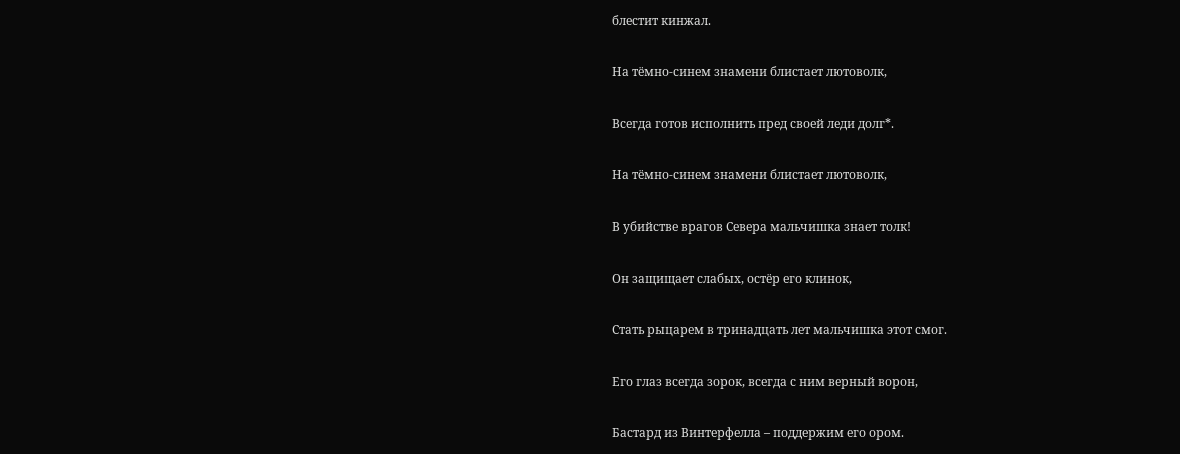блестит кинжал.

На тёмно-синем знамени блистает лютоволк,

Всегда готов исполнить пред своей леди долг*.

На тёмно-синем знамени блистает лютоволк,

В убийстве врагов Севера мальчишка знает толк!

Он защищает слабых, остёр его клинок,

Стать рыцарем в тринадцать лет мальчишка этот смог.

Его глаз всегда зорок, всегда с ним верный ворон,

Бастард из Винтерфелла – поддержим его ором.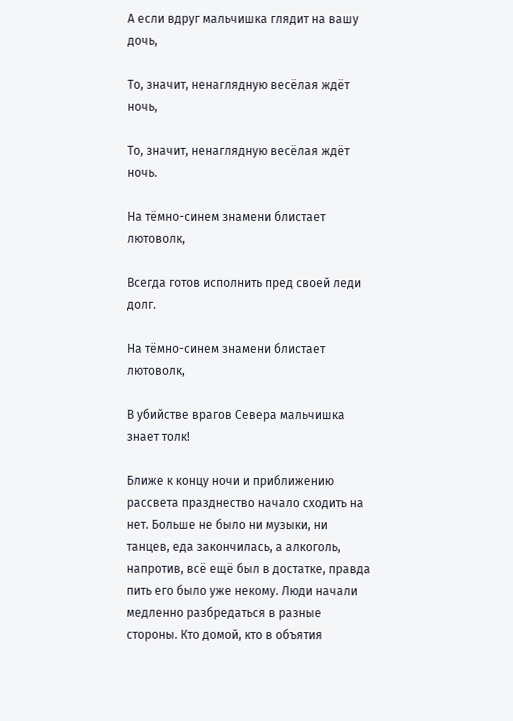А если вдруг мальчишка глядит на вашу дочь,

То, значит, ненаглядную весёлая ждёт ночь,

То, значит, ненаглядную весёлая ждёт ночь.

На тёмно-синем знамени блистает лютоволк,

Всегда готов исполнить пред своей леди долг.

На тёмно-синем знамени блистает лютоволк,

В убийстве врагов Севера мальчишка знает толк!

Ближе к концу ночи и приближению рассвета празднество начало сходить на нет. Больше не было ни музыки, ни танцев, еда закончилась, а алкоголь, напротив, всё ещё был в достатке, правда пить его было уже некому. Люди начали медленно разбредаться в разные стороны. Кто домой, кто в объятия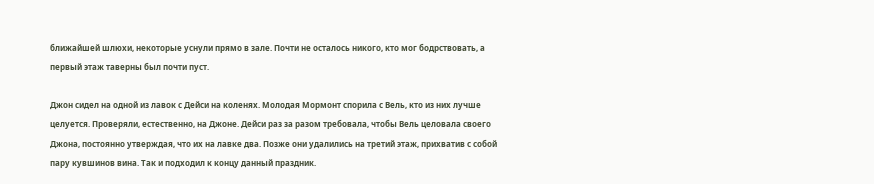ближайшей шлюхи, некоторые уснули прямо в зале. Почти не осталось никого, кто мог бодрствовать, а первый этаж таверны был почти пуст.

Джон сидел на одной из лавок с Дейси на коленях. Молодая Мормонт спорила с Вель, кто из них лучше целуется. Проверяли, естественно, на Джоне. Дейси раз за разом требовала, чтобы Вель целовала своего Джона, постоянно утверждая, что их на лавке два. Позже они удалились на третий этаж, прихватив с собой пару кувшинов вина. Так и подходил к концу данный праздник.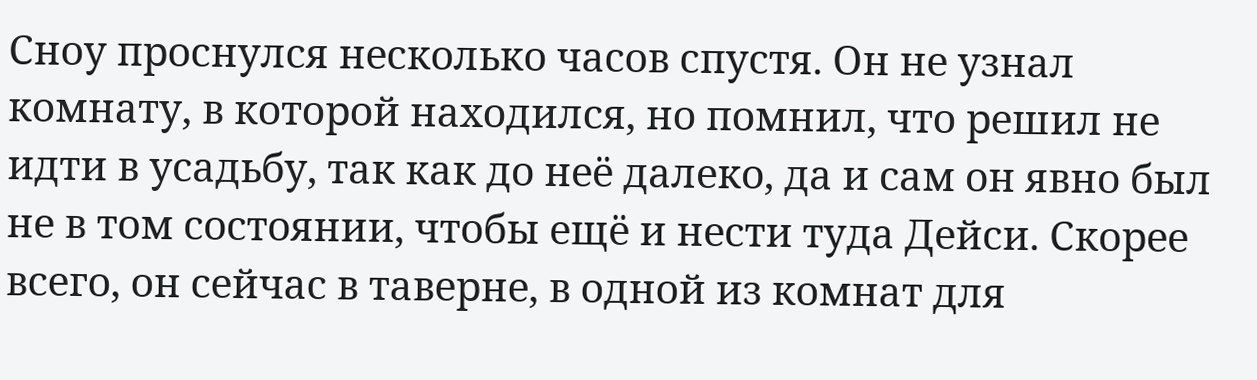Сноу проснулся несколько часов спустя. Он не узнал комнату, в которой находился, но помнил, что решил не идти в усадьбу, так как до неё далеко, да и сам он явно был не в том состоянии, чтобы ещё и нести туда Дейси. Скорее всего, он сейчас в таверне, в одной из комнат для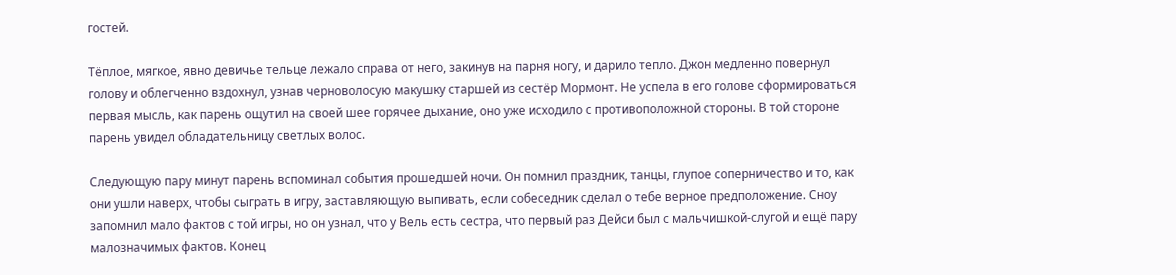гостей.

Тёплое, мягкое, явно девичье тельце лежало справа от него, закинув на парня ногу, и дарило тепло. Джон медленно повернул голову и облегченно вздохнул, узнав черноволосую макушку старшей из сестёр Мормонт. Не успела в его голове сформироваться первая мысль, как парень ощутил на своей шее горячее дыхание, оно уже исходило с противоположной стороны. В той стороне парень увидел обладательницу светлых волос.

Следующую пару минут парень вспоминал события прошедшей ночи. Он помнил праздник, танцы, глупое соперничество и то, как они ушли наверх, чтобы сыграть в игру, заставляющую выпивать, если собеседник сделал о тебе верное предположение. Сноу запомнил мало фактов с той игры, но он узнал, что у Вель есть сестра, что первый раз Дейси был с мальчишкой-слугой и ещё пару малозначимых фактов. Конец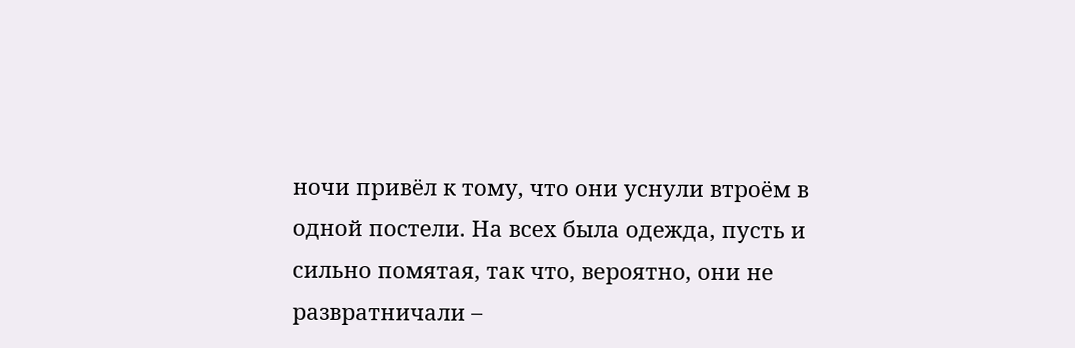ночи привёл к тому, что они уснули втроём в одной постели. На всех была одежда, пусть и сильно помятая, так что, вероятно, они не развратничали –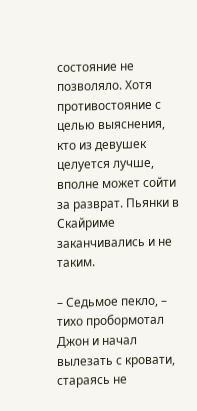состояние не позволяло. Хотя противостояние с целью выяснения, кто из девушек целуется лучше, вполне может сойти за разврат. Пьянки в Скайриме заканчивались и не таким.

– Седьмое пекло, – тихо пробормотал Джон и начал вылезать с кровати, стараясь не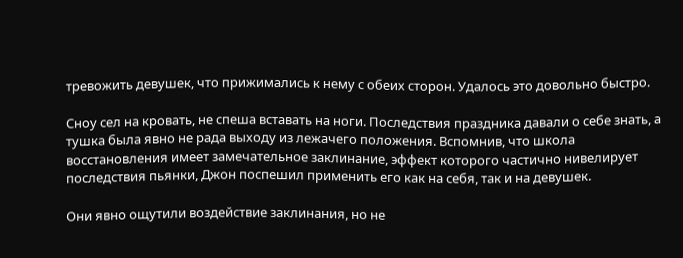тревожить девушек, что прижимались к нему с обеих сторон. Удалось это довольно быстро.

Сноу сел на кровать, не спеша вставать на ноги. Последствия праздника давали о себе знать, а тушка была явно не рада выходу из лежачего положения. Вспомнив, что школа восстановления имеет замечательное заклинание, эффект которого частично нивелирует последствия пьянки, Джон поспешил применить его как на себя, так и на девушек.

Они явно ощутили воздействие заклинания, но не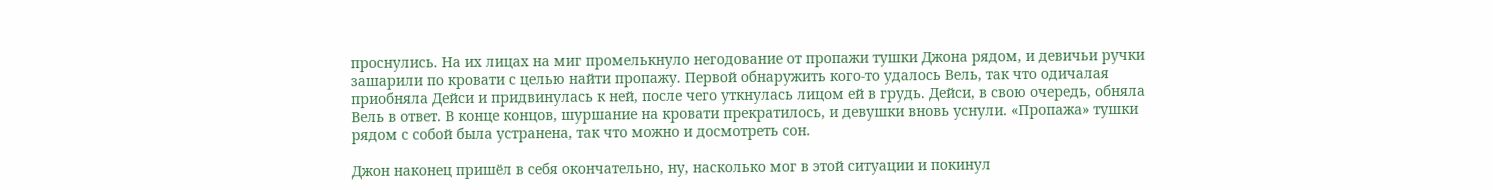проснулись. На их лицах на миг промелькнуло негодование от пропажи тушки Джона рядом, и девичьи ручки зашарили по кровати с целью найти пропажу. Первой обнаружить кого-то удалось Вель, так что одичалая приобняла Дейси и придвинулась к ней, после чего уткнулась лицом ей в грудь. Дейси, в свою очередь, обняла Вель в ответ. В конце концов, шуршание на кровати прекратилось, и девушки вновь уснули. «Пропажа» тушки рядом с собой была устранена, так что можно и досмотреть сон.

Джон наконец пришёл в себя окончательно, ну, насколько мог в этой ситуации и покинул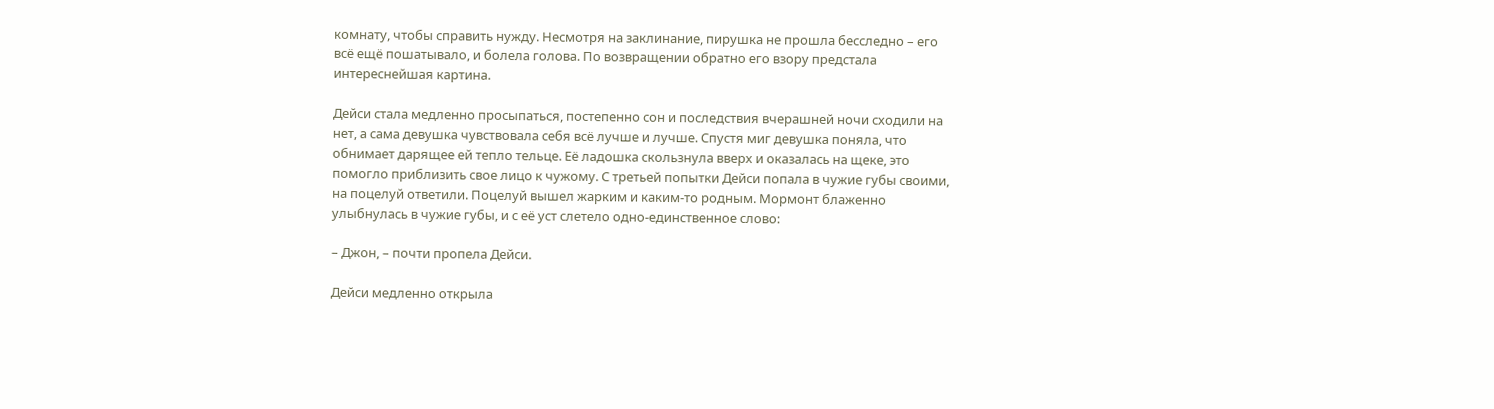комнату, чтобы справить нужду. Несмотря на заклинание, пирушка не прошла бесследно – его всё ещё пошатывало, и болела голова. По возвращении обратно его взору предстала интереснейшая картина.

Дейси стала медленно просыпаться, постепенно сон и последствия вчерашней ночи сходили на нет, а сама девушка чувствовала себя всё лучше и лучше. Спустя миг девушка поняла, что обнимает дарящее ей тепло тельце. Её ладошка скользнула вверх и оказалась на щеке, это помогло приблизить свое лицо к чужому. С третьей попытки Дейси попала в чужие губы своими, на поцелуй ответили. Поцелуй вышел жарким и каким-то родным. Мормонт блаженно улыбнулась в чужие губы, и с её уст слетело одно-единственное слово:

– Джон, – почти пропела Дейси.

Дейси медленно открыла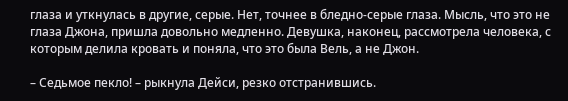глаза и уткнулась в другие, серые. Нет, точнее в бледно-серые глаза. Мысль, что это не глаза Джона, пришла довольно медленно. Девушка, наконец, рассмотрела человека, с которым делила кровать и поняла, что это была Вель, а не Джон.

– Седьмое пекло! – рыкнула Дейси, резко отстранившись.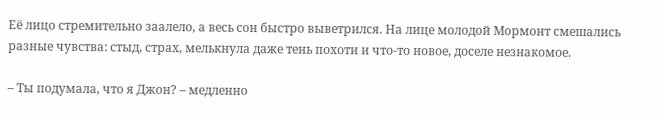Её лицо стремительно заалело, а весь сон быстро выветрился. На лице молодой Мормонт смешались разные чувства: стыд, страх, мелькнула даже тень похоти и что-то новое, доселе незнакомое.

– Ты подумала, что я Джон? – медленно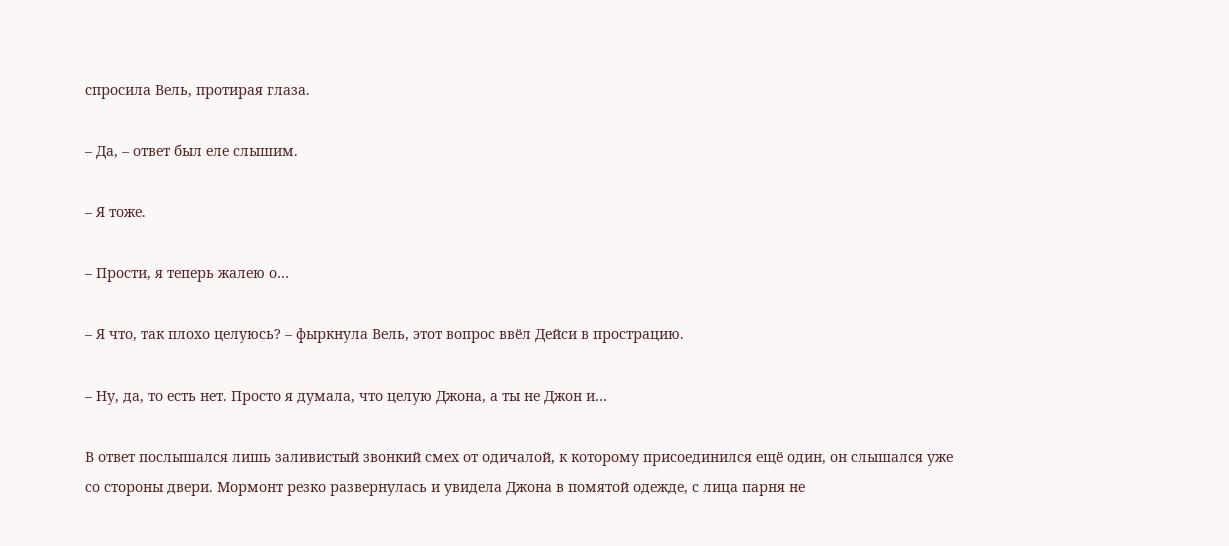спросила Вель, протирая глаза.

– Да, – ответ был еле слышим.

– Я тоже.

– Прости, я теперь жалею о…

– Я что, так плохо целуюсь? – фыркнула Вель, этот вопрос ввёл Дейси в прострацию.

– Ну, да, то есть нет. Просто я думала, что целую Джона, а ты не Джон и…

В ответ послышался лишь заливистый звонкий смех от одичалой, к которому присоединился ещё один, он слышался уже со стороны двери. Мормонт резко развернулась и увидела Джона в помятой одежде, с лица парня не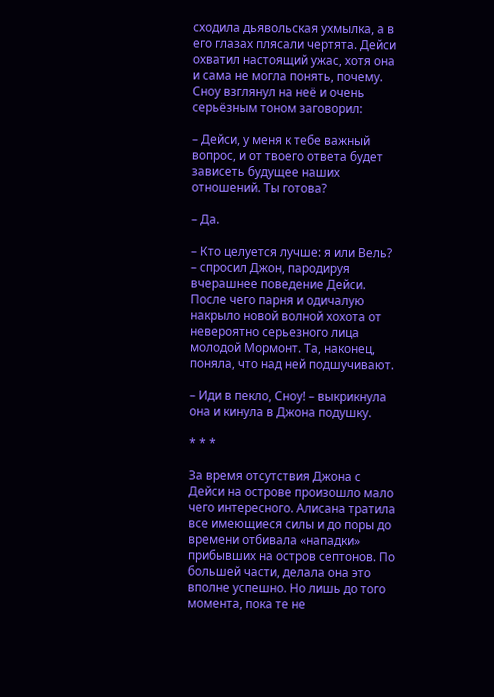сходила дьявольская ухмылка, а в его глазах плясали чертята. Дейси охватил настоящий ужас, хотя она и сама не могла понять, почему. Сноу взглянул на неё и очень серьёзным тоном заговорил:

– Дейси, у меня к тебе важный вопрос, и от твоего ответа будет зависеть будущее наших отношений. Ты готова?

– Да.

– Кто целуется лучше: я или Вель? – спросил Джон, пародируя вчерашнее поведение Дейси. После чего парня и одичалую накрыло новой волной хохота от невероятно серьезного лица молодой Мормонт. Та, наконец, поняла, что над ней подшучивают.

– Иди в пекло, Сноу! – выкрикнула она и кинула в Джона подушку.

* * *

За время отсутствия Джона с Дейси на острове произошло мало чего интересного. Алисана тратила все имеющиеся силы и до поры до времени отбивала «нападки» прибывших на остров септонов. По большей части, делала она это вполне успешно. Но лишь до того момента, пока те не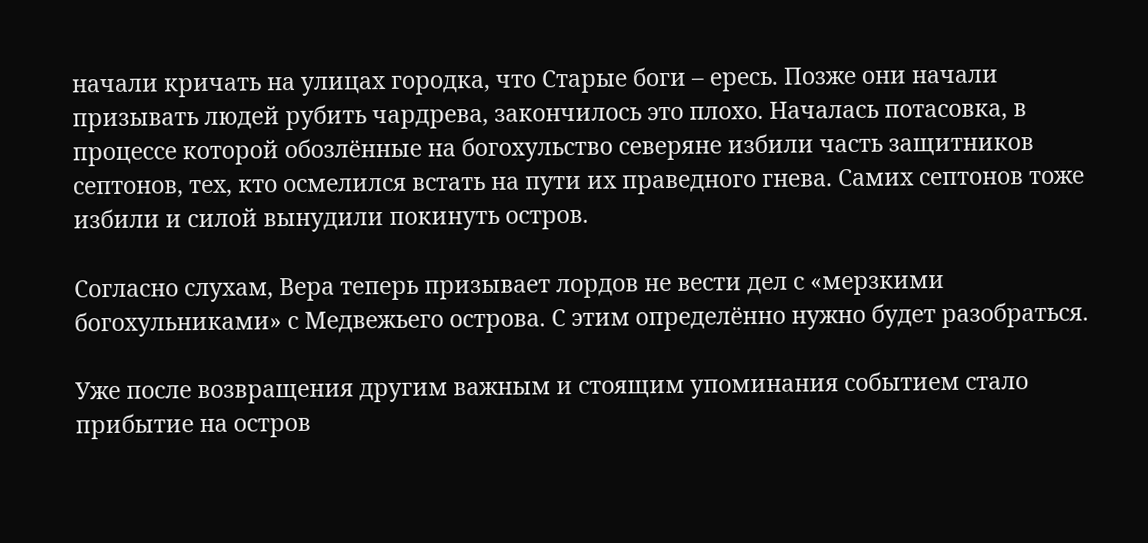начали кричать на улицах городка, что Старые боги – ересь. Позже они начали призывать людей рубить чардрева, закончилось это плохо. Началась потасовка, в процессе которой обозлённые на богохульство северяне избили часть защитников септонов, тех, кто осмелился встать на пути их праведного гнева. Самих септонов тоже избили и силой вынудили покинуть остров.

Согласно слухам, Вера теперь призывает лордов не вести дел с «мерзкими богохульниками» с Медвежьего острова. С этим определённо нужно будет разобраться.

Уже после возвращения другим важным и стоящим упоминания событием стало прибытие на остров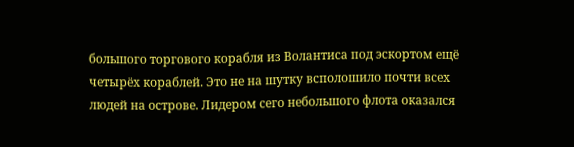большого торгового корабля из Волантиса под эскортом ещё четырёх кораблей. Это не на шутку всполошило почти всех людей на острове. Лидером сего небольшого флота оказался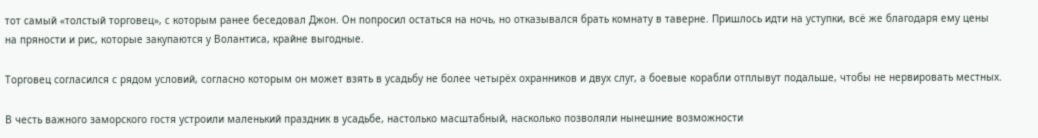тот самый «толстый торговец», с которым ранее беседовал Джон. Он попросил остаться на ночь, но отказывался брать комнату в таверне. Пришлось идти на уступки, всё же благодаря ему цены на пряности и рис, которые закупаются у Волантиса, крайне выгодные.

Торговец согласился с рядом условий, согласно которым он может взять в усадьбу не более четырёх охранников и двух слуг, а боевые корабли отплывут подальше, чтобы не нервировать местных.

В честь важного заморского гостя устроили маленький праздник в усадьбе, настолько масштабный, насколько позволяли нынешние возможности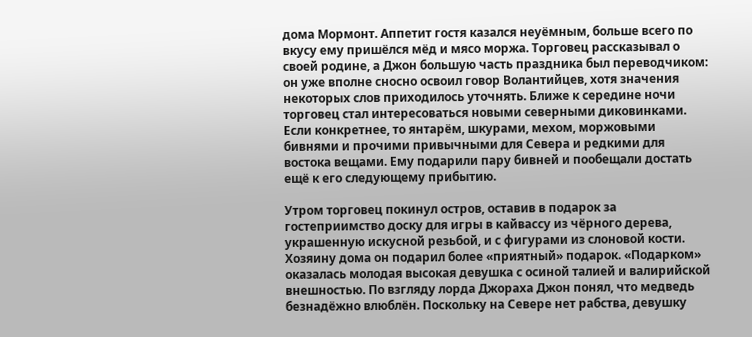дома Мормонт. Аппетит гостя казался неуёмным, больше всего по вкусу ему пришёлся мёд и мясо моржа. Торговец рассказывал о своей родине, а Джон большую часть праздника был переводчиком: он уже вполне сносно освоил говор Волантийцев, хотя значения некоторых слов приходилось уточнять. Ближе к середине ночи торговец стал интересоваться новыми северными диковинками. Если конкретнее, то янтарём, шкурами, мехом, моржовыми бивнями и прочими привычными для Севера и редкими для востока вещами. Ему подарили пару бивней и пообещали достать ещё к его следующему прибытию.

Утром торговец покинул остров, оставив в подарок за гостеприимство доску для игры в кайвассу из чёрного дерева, украшенную искусной резьбой, и с фигурами из слоновой кости. Хозяину дома он подарил более «приятный» подарок. «Подарком» оказалась молодая высокая девушка с осиной талией и валирийской внешностью. По взгляду лорда Джораха Джон понял, что медведь безнадёжно влюблён. Поскольку на Севере нет рабства, девушку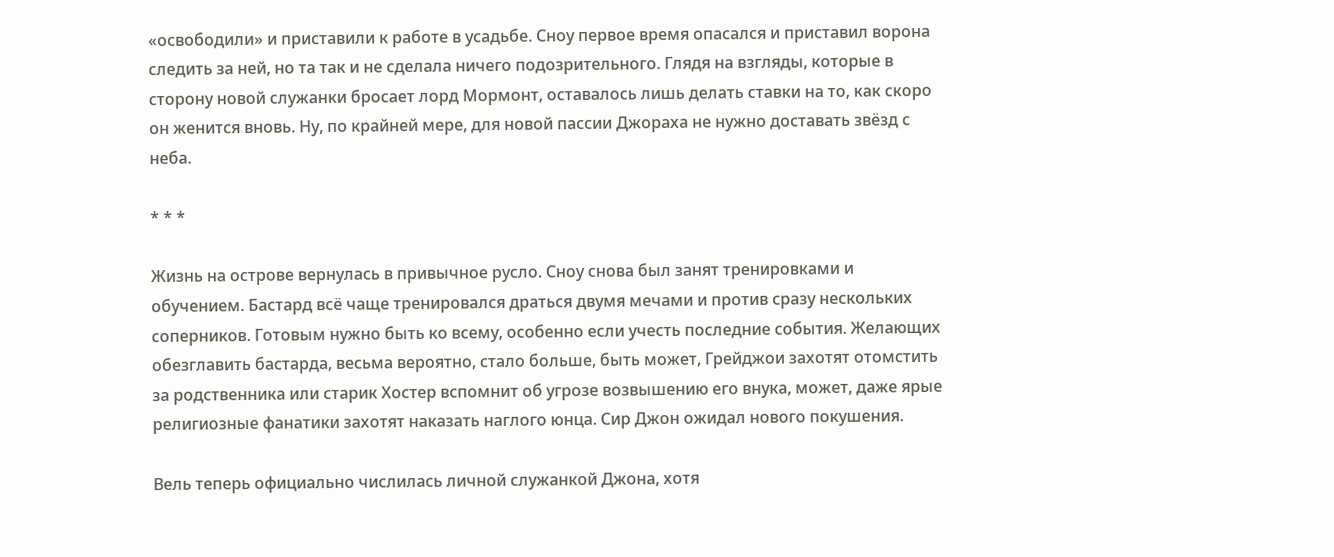«освободили» и приставили к работе в усадьбе. Сноу первое время опасался и приставил ворона следить за ней, но та так и не сделала ничего подозрительного. Глядя на взгляды, которые в сторону новой служанки бросает лорд Мормонт, оставалось лишь делать ставки на то, как скоро он женится вновь. Ну, по крайней мере, для новой пассии Джораха не нужно доставать звёзд с неба.

* * *

Жизнь на острове вернулась в привычное русло. Сноу снова был занят тренировками и обучением. Бастард всё чаще тренировался драться двумя мечами и против сразу нескольких соперников. Готовым нужно быть ко всему, особенно если учесть последние события. Желающих обезглавить бастарда, весьма вероятно, стало больше, быть может, Грейджои захотят отомстить за родственника или старик Хостер вспомнит об угрозе возвышению его внука, может, даже ярые религиозные фанатики захотят наказать наглого юнца. Сир Джон ожидал нового покушения.

Вель теперь официально числилась личной служанкой Джона, хотя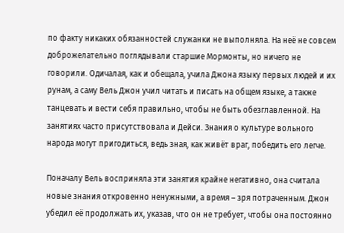по факту никаких обязанностей служанки не выполняла. На неё не совсем доброжелательно поглядывали старшие Мормонты, но ничего не говорили. Одичалая, как и обещала, учила Джона языку первых людей и их рунам, а саму Вель Джон учил читать и писать на общем языке, а также танцевать и вести себя правильно, чтобы не быть обезглавленной. На занятиях часто присутствовала и Дейси. Знания о культуре вольного народа могут пригодиться, ведь зная, как живёт враг, победить его легче.

Поначалу Вель восприняла эти занятия крайне негативно, она считала новые знания откровенно ненужными, а время – зря потраченным. Джон убедил её продолжать их, указав, что он не требует, чтобы она постоянно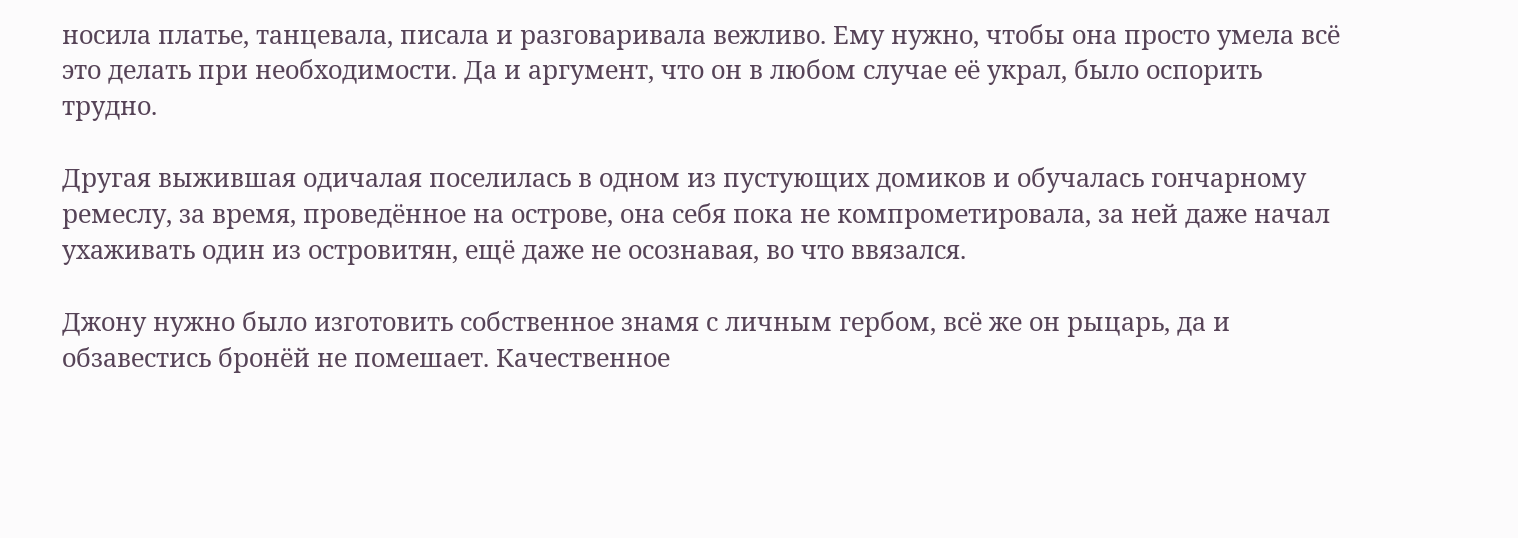носила платье, танцевала, писала и разговаривала вежливо. Ему нужно, чтобы она просто умела всё это делать при необходимости. Да и аргумент, что он в любом случае её украл, было оспорить трудно.

Другая выжившая одичалая поселилась в одном из пустующих домиков и обучалась гончарному ремеслу, за время, проведённое на острове, она себя пока не компрометировала, за ней даже начал ухаживать один из островитян, ещё даже не осознавая, во что ввязался.

Джону нужно было изготовить собственное знамя с личным гербом, всё же он рыцарь, да и обзавестись бронёй не помешает. Качественное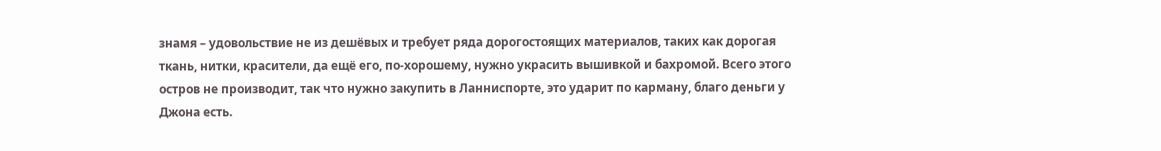знамя – удовольствие не из дешёвых и требует ряда дорогостоящих материалов, таких как дорогая ткань, нитки, красители, да ещё его, по-хорошему, нужно украсить вышивкой и бахромой. Всего этого остров не производит, так что нужно закупить в Ланниспорте, это ударит по карману, благо деньги у Джона есть.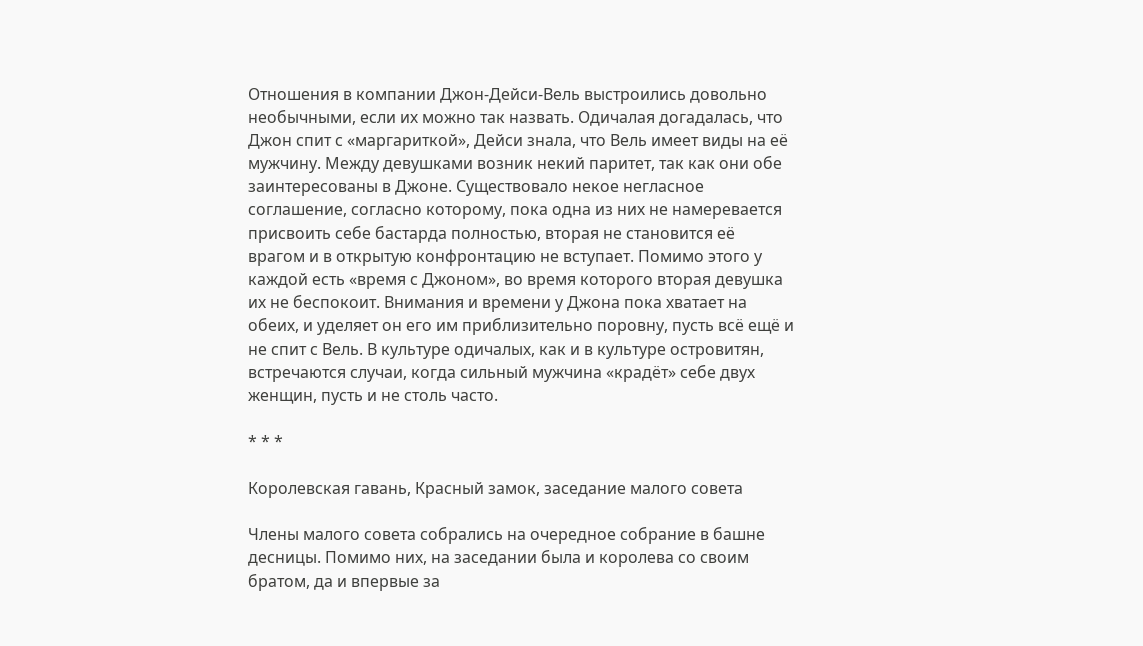Отношения в компании Джон-Дейси-Вель выстроились довольно необычными, если их можно так назвать. Одичалая догадалась, что Джон спит с «маргариткой», Дейси знала, что Вель имеет виды на её мужчину. Между девушками возник некий паритет, так как они обе заинтересованы в Джоне. Существовало некое негласное соглашение, согласно которому, пока одна из них не намеревается присвоить себе бастарда полностью, вторая не становится её врагом и в открытую конфронтацию не вступает. Помимо этого у каждой есть «время с Джоном», во время которого вторая девушка их не беспокоит. Внимания и времени у Джона пока хватает на обеих, и уделяет он его им приблизительно поровну, пусть всё ещё и не спит с Вель. В культуре одичалых, как и в культуре островитян, встречаются случаи, когда сильный мужчина «крадёт» себе двух женщин, пусть и не столь часто.

* * *

Королевская гавань, Красный замок, заседание малого совета

Члены малого совета собрались на очередное собрание в башне десницы. Помимо них, на заседании была и королева со своим братом, да и впервые за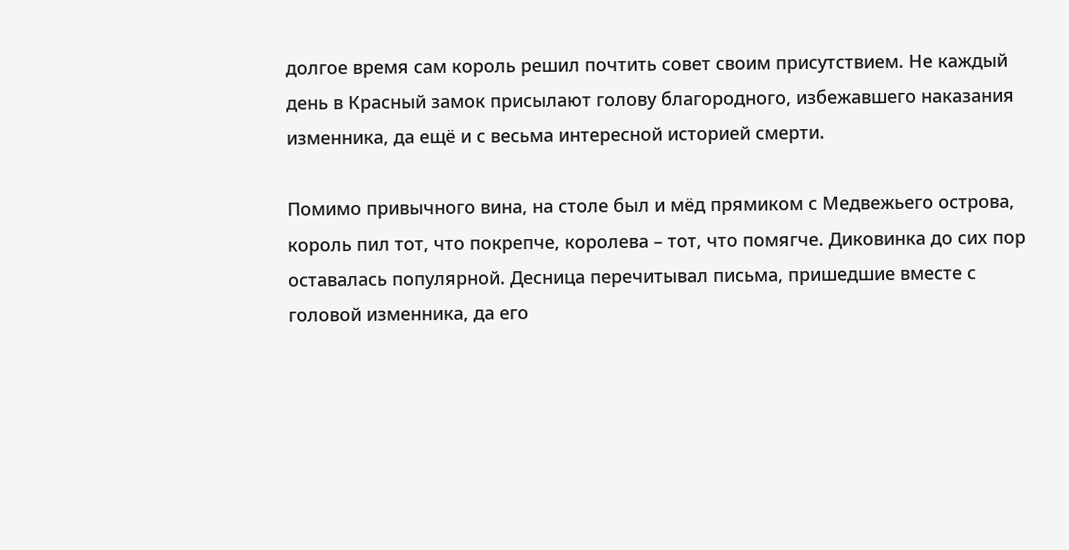долгое время сам король решил почтить совет своим присутствием. Не каждый день в Красный замок присылают голову благородного, избежавшего наказания изменника, да ещё и с весьма интересной историей смерти.

Помимо привычного вина, на столе был и мёд прямиком с Медвежьего острова, король пил тот, что покрепче, королева – тот, что помягче. Диковинка до сих пор оставалась популярной. Десница перечитывал письма, пришедшие вместе с головой изменника, да его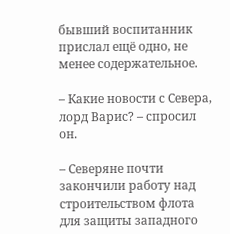бывший воспитанник прислал ещё одно, не менее содержательное.

– Какие новости с Севера, лорд Варис? – спросил он.

– Северяне почти закончили работу над строительством флота для защиты западного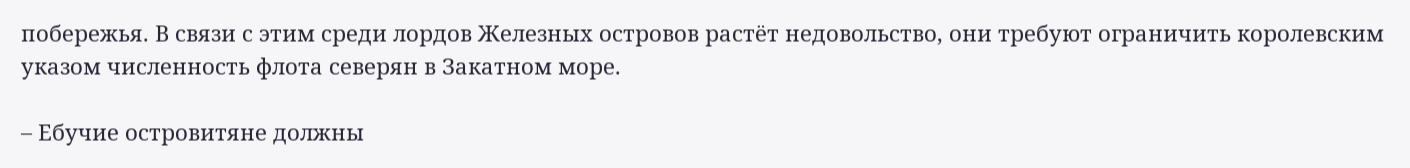побережья. В связи с этим среди лордов Железных островов растёт недовольство, они требуют ограничить королевским указом численность флота северян в Закатном море.

– Ебучие островитяне должны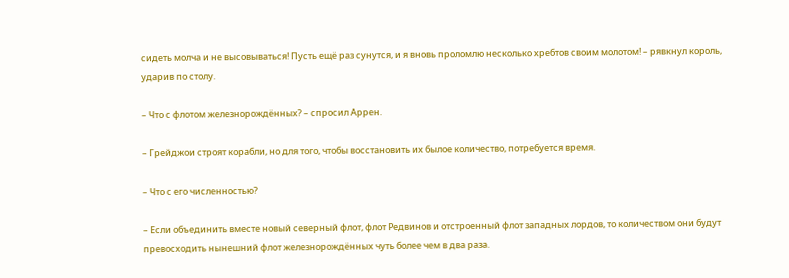сидеть молча и не высовываться! Пусть ещё раз сунутся, и я вновь проломлю несколько хребтов своим молотом! – рявкнул король, ударив по столу.

– Что с флотом железнорождённых? – спросил Аррен.

– Грейджои строят корабли, но для того, чтобы восстановить их былое количество, потребуется время.

– Что с его численностью?

– Если объединить вместе новый северный флот, флот Редвинов и отстроенный флот западных лордов, то количеством они будут превосходить нынешний флот железнорождённых чуть более чем в два раза.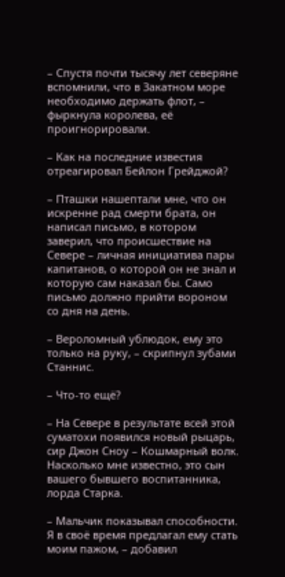– Спустя почти тысячу лет северяне вспомнили, что в Закатном море необходимо держать флот, – фыркнула королева, её проигнорировали.

– Как на последние известия отреагировал Бейлон Грейджой?

– Пташки нашептали мне, что он искренне рад смерти брата, он написал письмо, в котором заверил, что происшествие на Севере – личная инициатива пары капитанов, о которой он не знал и которую сам наказал бы. Само письмо должно прийти вороном со дня на день.

– Вероломный ублюдок, ему это только на руку, – скрипнул зубами Станнис.

– Что-то ещё?

– На Севере в результате всей этой суматохи появился новый рыцарь, сир Джон Сноу – Кошмарный волк. Насколько мне известно, это сын вашего бывшего воспитанника, лорда Старка.

– Мальчик показывал способности. Я в своё время предлагал ему стать моим пажом, – добавил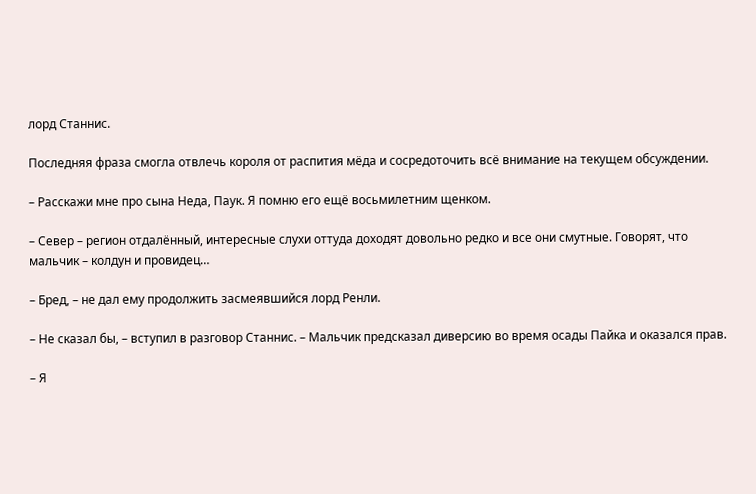лорд Станнис.

Последняя фраза смогла отвлечь короля от распития мёда и сосредоточить всё внимание на текущем обсуждении.

– Расскажи мне про сына Неда, Паук. Я помню его ещё восьмилетним щенком.

– Север – регион отдалённый, интересные слухи оттуда доходят довольно редко и все они смутные. Говорят, что мальчик – колдун и провидец…

– Бред, – не дал ему продолжить засмеявшийся лорд Ренли.

– Не сказал бы, – вступил в разговор Станнис. – Мальчик предсказал диверсию во время осады Пайка и оказался прав.

– Я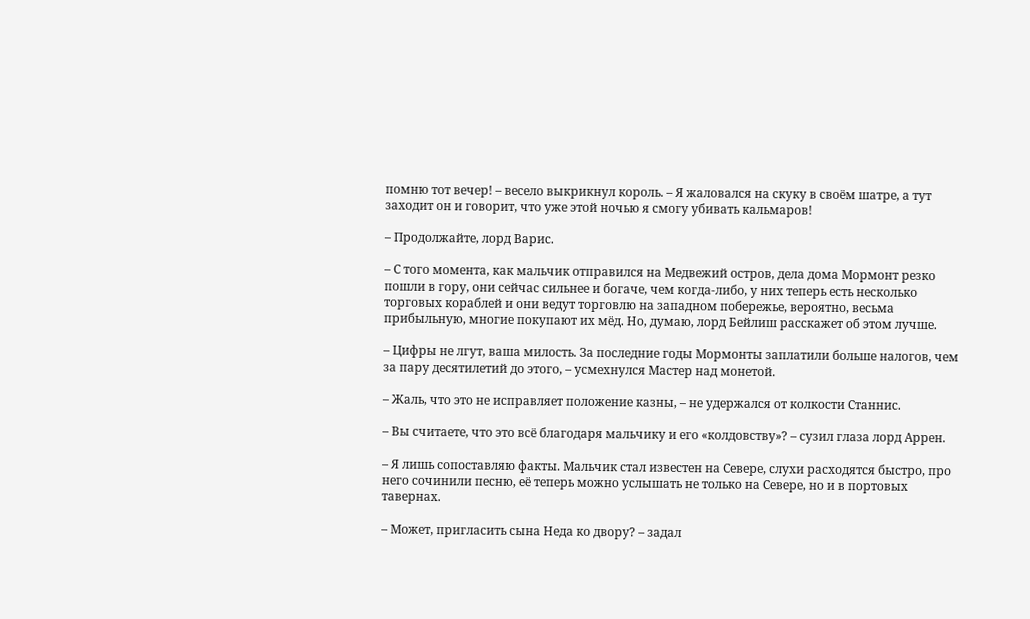помню тот вечер! – весело выкрикнул король. – Я жаловался на скуку в своём шатре, а тут заходит он и говорит, что уже этой ночью я смогу убивать кальмаров!

– Продолжайте, лорд Варис.

– С того момента, как мальчик отправился на Медвежий остров, дела дома Мормонт резко пошли в гору, они сейчас сильнее и богаче, чем когда-либо, у них теперь есть несколько торговых кораблей и они ведут торговлю на западном побережье, вероятно, весьма прибыльную, многие покупают их мёд. Но, думаю, лорд Бейлиш расскажет об этом лучше.

– Цифры не лгут, ваша милость. За последние годы Мормонты заплатили больше налогов, чем за пару десятилетий до этого, – усмехнулся Мастер над монетой.

– Жаль, что это не исправляет положение казны, – не удержался от колкости Станнис.

– Вы считаете, что это всё благодаря мальчику и его «колдовству»? – сузил глаза лорд Аррен.

– Я лишь сопоставляю факты. Мальчик стал известен на Севере, слухи расходятся быстро, про него сочинили песню, её теперь можно услышать не только на Севере, но и в портовых тавернах.

– Может, пригласить сына Неда ко двору? – задал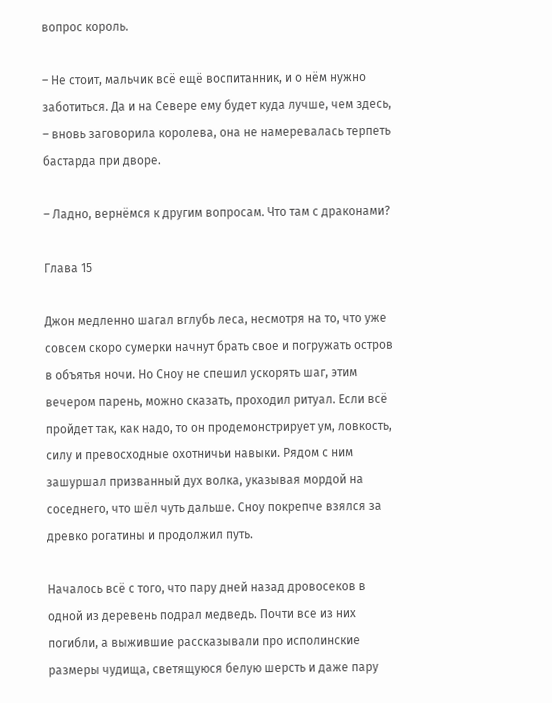вопрос король.

– Не стоит, мальчик всё ещё воспитанник, и о нём нужно заботиться. Да и на Севере ему будет куда лучше, чем здесь, – вновь заговорила королева, она не намеревалась терпеть бастарда при дворе.

– Ладно, вернёмся к другим вопросам. Что там с драконами?

Глава 15

Джон медленно шагал вглубь леса, несмотря на то, что уже совсем скоро сумерки начнут брать свое и погружать остров в объятья ночи. Но Сноу не спешил ускорять шаг, этим вечером парень, можно сказать, проходил ритуал. Если всё пройдет так, как надо, то он продемонстрирует ум, ловкость, силу и превосходные охотничьи навыки. Рядом с ним зашуршал призванный дух волка, указывая мордой на соседнего, что шёл чуть дальше. Сноу покрепче взялся за древко рогатины и продолжил путь.

Началось всё с того, что пару дней назад дровосеков в одной из деревень подрал медведь. Почти все из них погибли, а выжившие рассказывали про исполинские размеры чудища, светящуюся белую шерсть и даже пару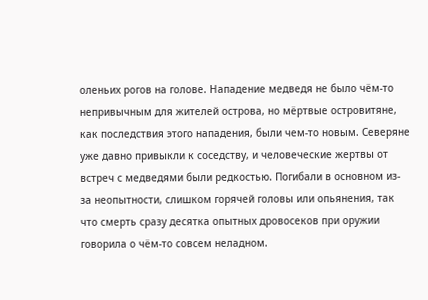оленьих рогов на голове. Нападение медведя не было чём-то непривычным для жителей острова, но мёртвые островитяне, как последствия этого нападения, были чем-то новым. Северяне уже давно привыкли к соседству, и человеческие жертвы от встреч с медведями были редкостью. Погибали в основном из-за неопытности, слишком горячей головы или опьянения, так что смерть сразу десятка опытных дровосеков при оружии говорила о чём-то совсем неладном.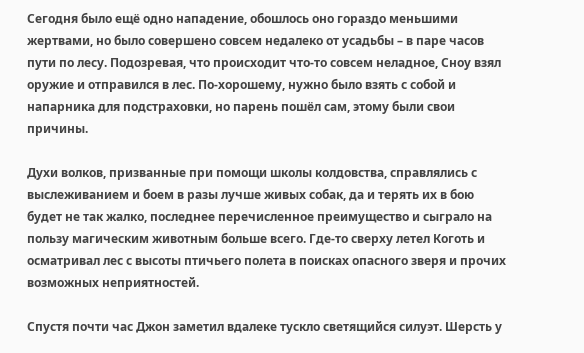Сегодня было ещё одно нападение, обошлось оно гораздо меньшими жертвами, но было совершено совсем недалеко от усадьбы – в паре часов пути по лесу. Подозревая, что происходит что-то совсем неладное, Сноу взял оружие и отправился в лес. По-хорошему, нужно было взять с собой и напарника для подстраховки, но парень пошёл сам, этому были свои причины.

Духи волков, призванные при помощи школы колдовства, справлялись с выслеживанием и боем в разы лучше живых собак, да и терять их в бою будет не так жалко, последнее перечисленное преимущество и сыграло на пользу магическим животным больше всего. Где-то сверху летел Коготь и осматривал лес с высоты птичьего полета в поисках опасного зверя и прочих возможных неприятностей.

Спустя почти час Джон заметил вдалеке тускло светящийся силуэт. Шерсть у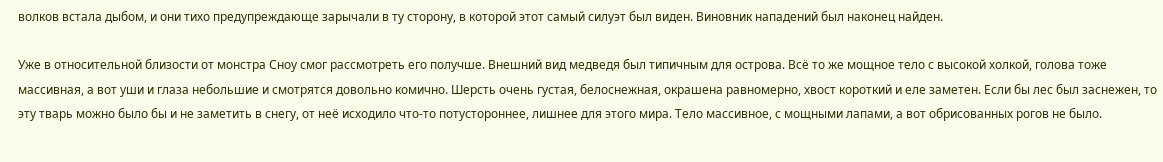волков встала дыбом, и они тихо предупреждающе зарычали в ту сторону, в которой этот самый силуэт был виден. Виновник нападений был наконец найден.

Уже в относительной близости от монстра Сноу смог рассмотреть его получше. Внешний вид медведя был типичным для острова. Всё то же мощное тело с высокой холкой, голова тоже массивная, а вот уши и глаза небольшие и смотрятся довольно комично. Шерсть очень густая, белоснежная, окрашена равномерно, хвост короткий и еле заметен. Если бы лес был заснежен, то эту тварь можно было бы и не заметить в снегу, от неё исходило что-то потустороннее, лишнее для этого мира. Тело массивное, с мощными лапами, а вот обрисованных рогов не было.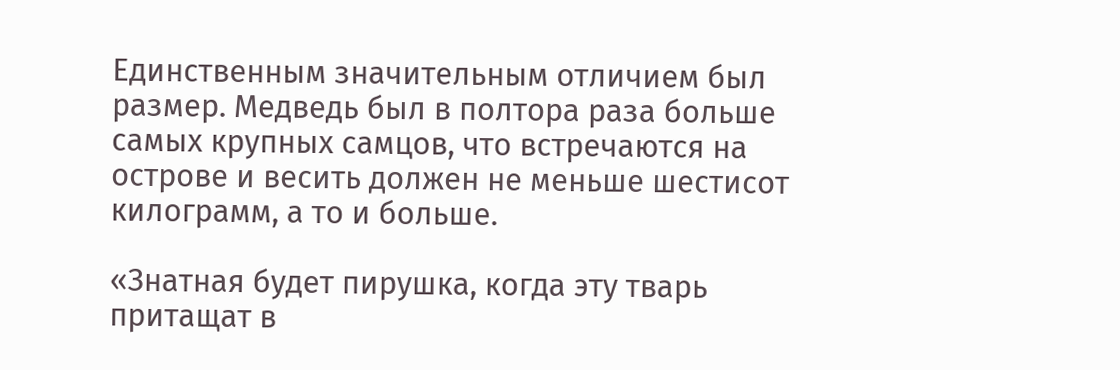Единственным значительным отличием был размер. Медведь был в полтора раза больше самых крупных самцов, что встречаются на острове и весить должен не меньше шестисот килограмм, а то и больше.

«Знатная будет пирушка, когда эту тварь притащат в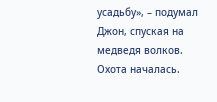усадьбу», – подумал Джон, спуская на медведя волков. Охота началась.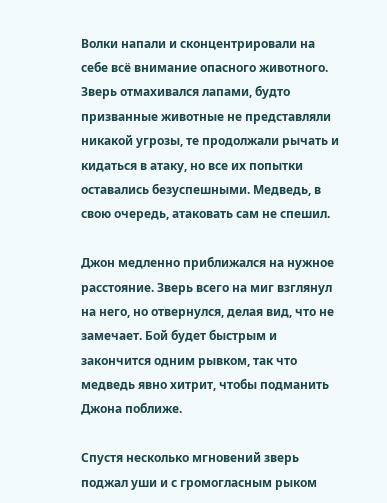Волки напали и сконцентрировали на себе всё внимание опасного животного. Зверь отмахивался лапами, будто призванные животные не представляли никакой угрозы, те продолжали рычать и кидаться в атаку, но все их попытки оставались безуспешными. Медведь, в свою очередь, атаковать сам не спешил.

Джон медленно приближался на нужное расстояние. Зверь всего на миг взглянул на него, но отвернулся, делая вид, что не замечает. Бой будет быстрым и закончится одним рывком, так что медведь явно хитрит, чтобы подманить Джона поближе.

Спустя несколько мгновений зверь поджал уши и с громогласным рыком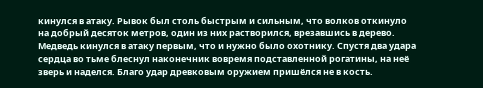кинулся в атаку. Рывок был столь быстрым и сильным, что волков откинуло на добрый десяток метров, один из них растворился, врезавшись в дерево. Медведь кинулся в атаку первым, что и нужно было охотнику. Спустя два удара сердца во тьме блеснул наконечник вовремя подставленной рогатины, на неё зверь и наделся. Благо удар древковым оружием пришёлся не в кость.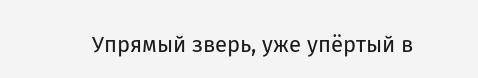Упрямый зверь, уже упёртый в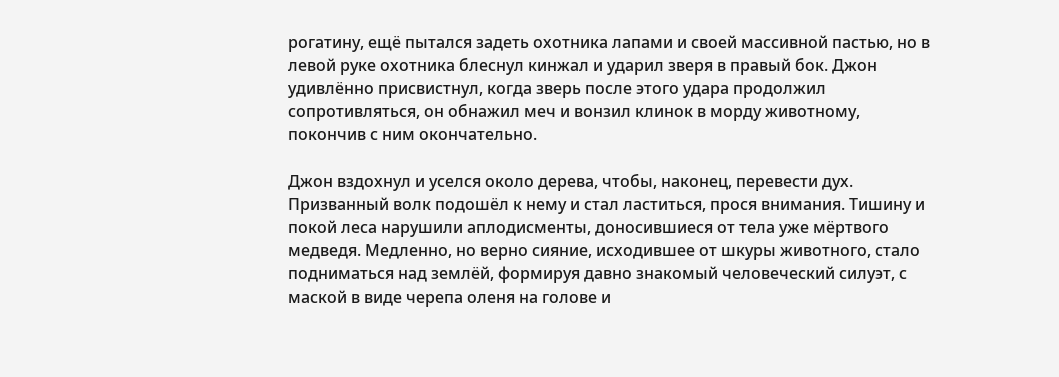рогатину, ещё пытался задеть охотника лапами и своей массивной пастью, но в левой руке охотника блеснул кинжал и ударил зверя в правый бок. Джон удивлённо присвистнул, когда зверь после этого удара продолжил сопротивляться, он обнажил меч и вонзил клинок в морду животному, покончив с ним окончательно.

Джон вздохнул и уселся около дерева, чтобы, наконец, перевести дух. Призванный волк подошёл к нему и стал ластиться, прося внимания. Тишину и покой леса нарушили аплодисменты, доносившиеся от тела уже мёртвого медведя. Медленно, но верно сияние, исходившее от шкуры животного, стало подниматься над землёй, формируя давно знакомый человеческий силуэт, с маской в виде черепа оленя на голове и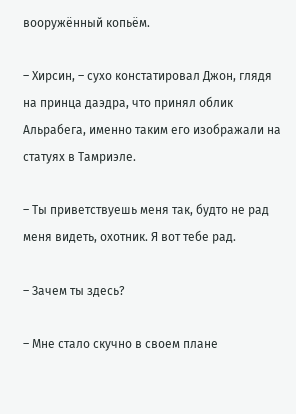вооружённый копьём.

– Хирсин, – сухо констатировал Джон, глядя на принца даэдра, что принял облик Альрабега, именно таким его изображали на статуях в Тамриэле.

– Ты приветствуешь меня так, будто не рад меня видеть, охотник. Я вот тебе рад.

– Зачем ты здесь?

– Мне стало скучно в своем плане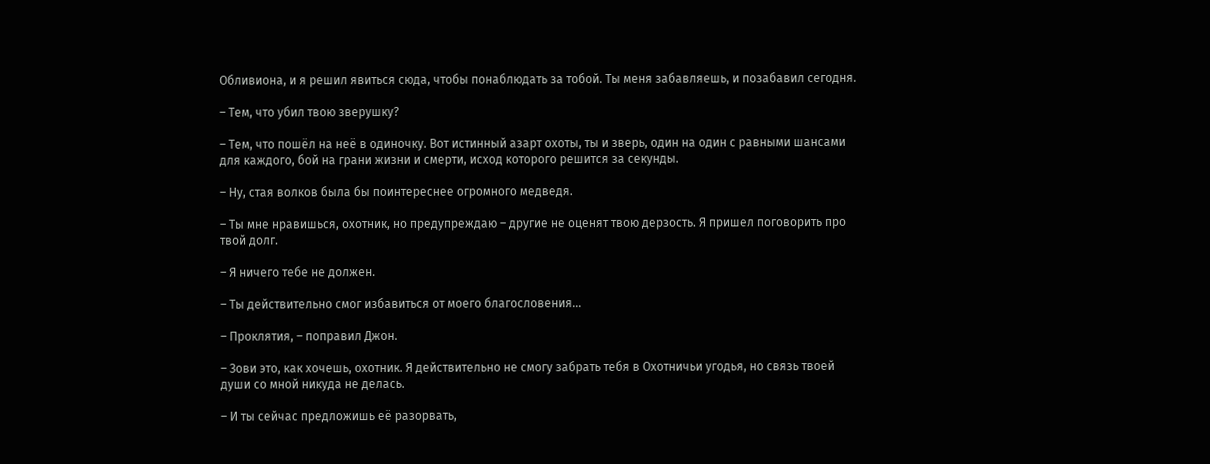Обливиона, и я решил явиться сюда, чтобы понаблюдать за тобой. Ты меня забавляешь, и позабавил сегодня.

– Тем, что убил твою зверушку?

– Тем, что пошёл на неё в одиночку. Вот истинный азарт охоты, ты и зверь, один на один с равными шансами для каждого, бой на грани жизни и смерти, исход которого решится за секунды.

– Ну, стая волков была бы поинтереснее огромного медведя.

– Ты мне нравишься, охотник, но предупреждаю – другие не оценят твою дерзость. Я пришел поговорить про твой долг.

– Я ничего тебе не должен.

– Ты действительно смог избавиться от моего благословения…

– Проклятия, – поправил Джон.

– Зови это, как хочешь, охотник. Я действительно не смогу забрать тебя в Охотничьи угодья, но связь твоей души со мной никуда не делась.

– И ты сейчас предложишь её разорвать,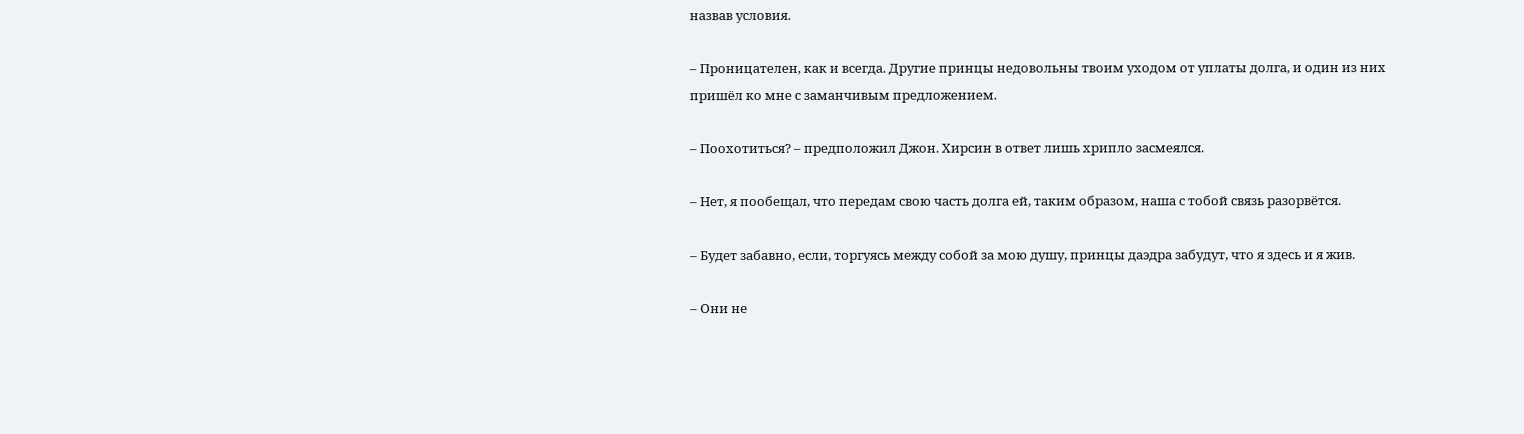назвав условия.

– Проницателен, как и всегда. Другие принцы недовольны твоим уходом от уплаты долга, и один из них пришёл ко мне с заманчивым предложением.

– Поохотиться? – предположил Джон. Хирсин в ответ лишь хрипло засмеялся.

– Нет, я пообещал, что передам cвою часть долга ей, таким образом, наша с тобой связь разорвётся.

– Будет забавно, если, торгуясь между собой за мою душу, принцы даэдра забудут, что я здесь и я жив.

– Они не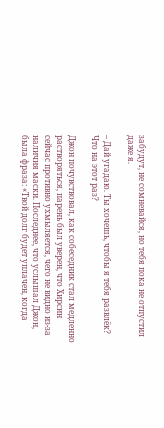забудут, не сомневайся, но тебя пока не отпустил даже я.

– Дай угадаю. Ты хочешь, чтобы я тебя развлёк? Что на этот раз?

Джон почувствовал, как собеседник стал медленно растворяться, парень был уверен, что Хирсин сейчас противно ухмыляется, чего не видно из-за наличия маски. Последнее, что услышал Джон, была фраза: «Твой долг будет уплачен, когда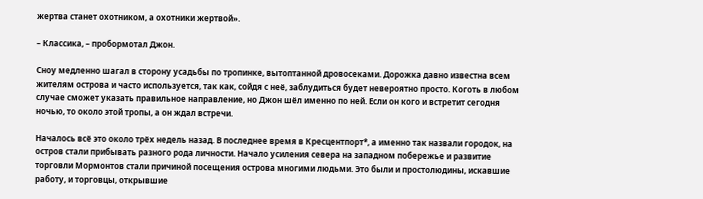жертва станет охотником, а охотники жертвой».

– Классика, – пробормотал Джон.

Сноу медленно шагал в сторону усадьбы по тропинке, вытоптанной дровосеками. Дорожка давно известна всем жителям острова и часто используется, так как, сойдя с неё, заблудиться будет невероятно просто. Коготь в любом случае сможет указать правильное направление, но Джон шёл именно по ней. Если он кого и встретит сегодня ночью, то около этой тропы, а он ждал встречи.

Началось всё это около трёх недель назад. В последнее время в Кресцентпорт*, а именно так назвали городок, на остров стали прибывать разного рода личности. Начало усиления севера на западном побережье и развитие торговли Мормонтов стали причиной посещения острова многими людьми. Это были и простолюдины, искавшие работу, и торговцы, открывшие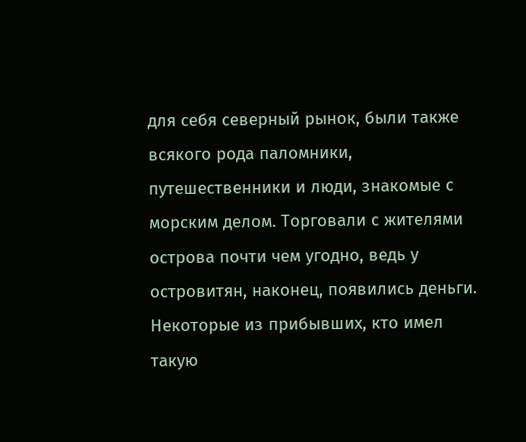для себя северный рынок, были также всякого рода паломники, путешественники и люди, знакомые с морским делом. Торговали с жителями острова почти чем угодно, ведь у островитян, наконец, появились деньги. Некоторые из прибывших, кто имел такую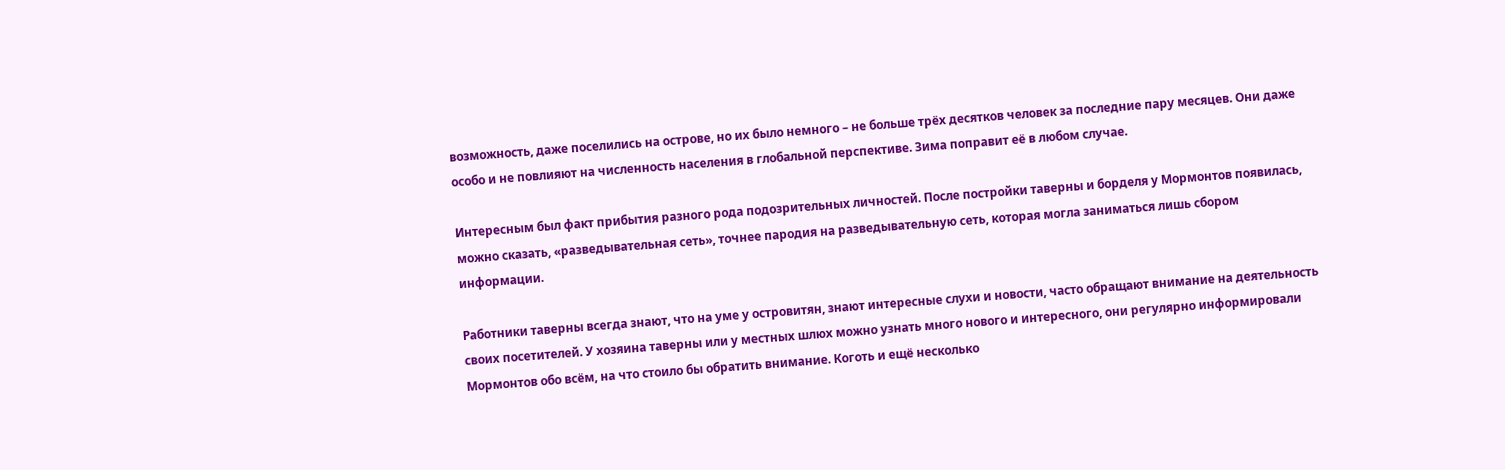возможность, даже поселились на острове, но их было немного – не больше трёх десятков человек за последние пару месяцев. Они даже особо и не повлияют на численность населения в глобальной перспективе. Зима поправит её в любом случае.

Интересным был факт прибытия разного рода подозрительных личностей. После постройки таверны и борделя у Мормонтов появилась, можно сказать, «разведывательная сеть», точнее пародия на разведывательную сеть, которая могла заниматься лишь сбором информации.

Работники таверны всегда знают, что на уме у островитян, знают интересные слухи и новости, часто обращают внимание на деятельность своих посетителей. У хозяина таверны или у местных шлюх можно узнать много нового и интересного, они регулярно информировали Мормонтов обо всём, на что стоило бы обратить внимание. Коготь и ещё несколько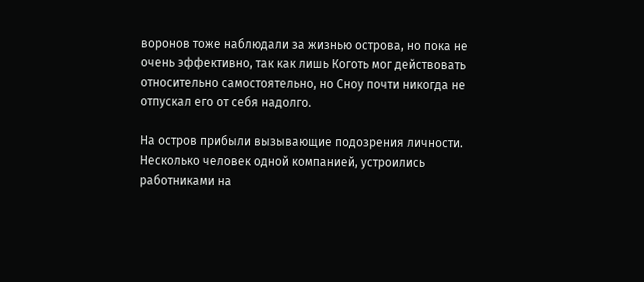воронов тоже наблюдали за жизнью острова, но пока не очень эффективно, так как лишь Коготь мог действовать относительно самостоятельно, но Сноу почти никогда не отпускал его от себя надолго.

На остров прибыли вызывающие подозрения личности. Несколько человек одной компанией, устроились работниками на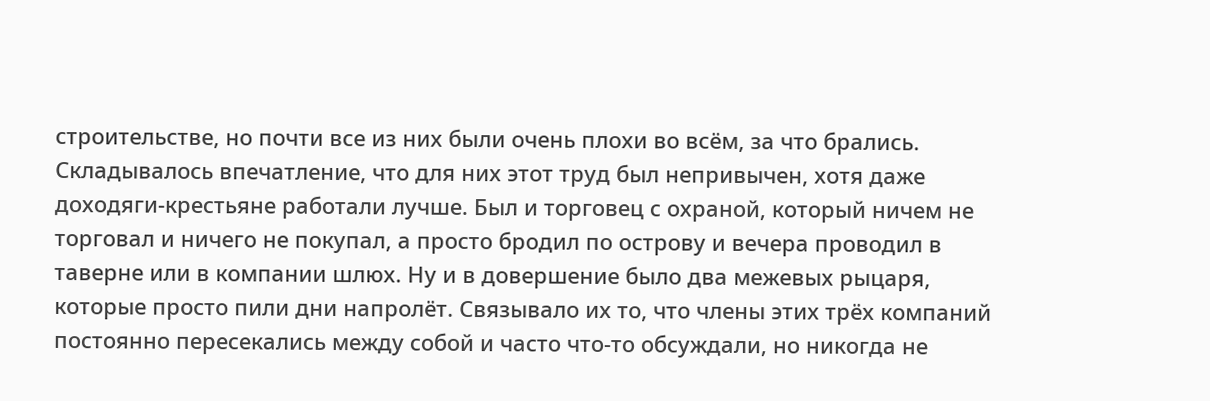строительстве, но почти все из них были очень плохи во всём, за что брались. Складывалось впечатление, что для них этот труд был непривычен, хотя даже доходяги-крестьяне работали лучше. Был и торговец с охраной, который ничем не торговал и ничего не покупал, а просто бродил по острову и вечера проводил в таверне или в компании шлюх. Ну и в довершение было два межевых рыцаря, которые просто пили дни напролёт. Связывало их то, что члены этих трёх компаний постоянно пересекались между собой и часто что-то обсуждали, но никогда не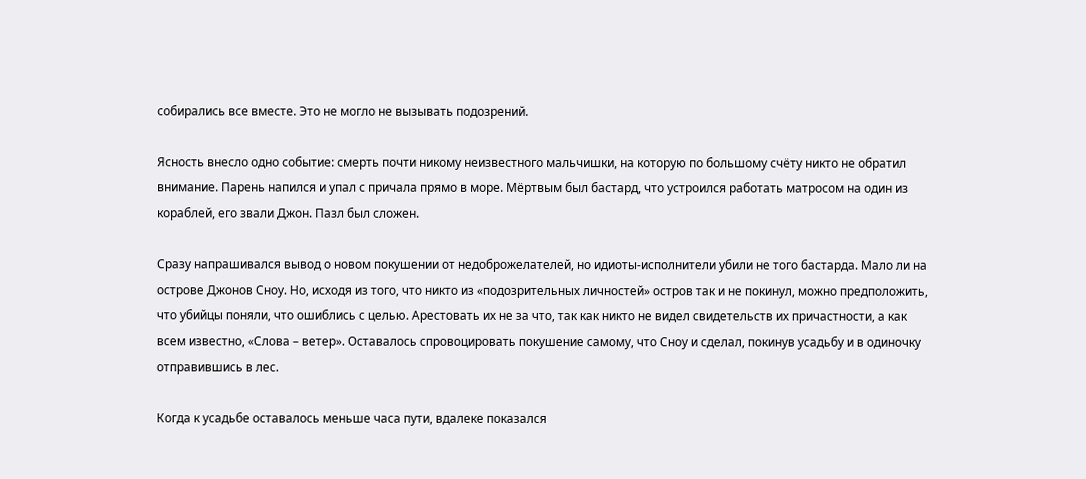собирались все вместе. Это не могло не вызывать подозрений.

Ясность внесло одно событие: смерть почти никому неизвестного мальчишки, на которую по большому счёту никто не обратил внимание. Парень напился и упал с причала прямо в море. Мёртвым был бастард, что устроился работать матросом на один из кораблей, его звали Джон. Пазл был сложен.

Сразу напрашивался вывод о новом покушении от недоброжелателей, но идиоты-исполнители убили не того бастарда. Мало ли на острове Джонов Сноу. Но, исходя из того, что никто из «подозрительных личностей» остров так и не покинул, можно предположить, что убийцы поняли, что ошиблись с целью. Арестовать их не за что, так как никто не видел свидетельств их причастности, а как всем известно, «Слова – ветер». Оставалось спровоцировать покушение самому, что Сноу и сделал, покинув усадьбу и в одиночку отправившись в лес.

Когда к усадьбе оставалось меньше часа пути, вдалеке показался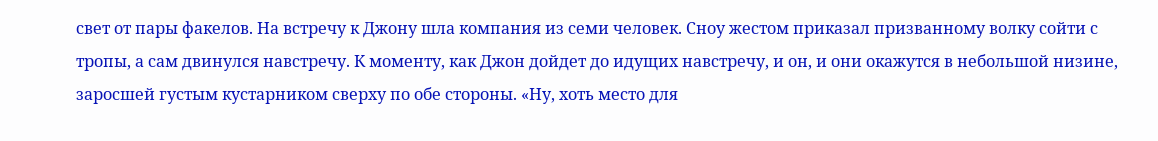свет от пары факелов. На встречу к Джону шла компания из семи человек. Сноу жестом приказал призванному волку сойти с тропы, а сам двинулся навстречу. К моменту, как Джон дойдет до идущих навстречу, и он, и они окажутся в небольшой низине, заросшей густым кустарником сверху по обе стороны. «Ну, хоть место для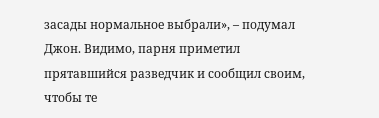засады нормальное выбрали», – подумал Джон. Видимо, парня приметил прятавшийся разведчик и сообщил своим, чтобы те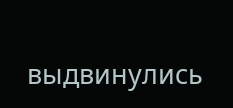выдвинулись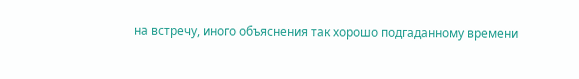на встречу, иного объяснения так хорошо подгаданному времени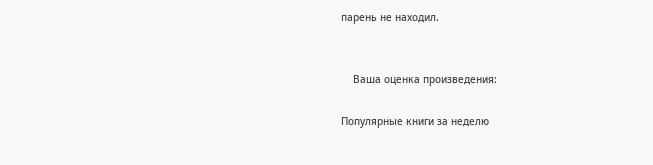парень не находил.


    Ваша оценка произведения:

Популярные книги за неделю